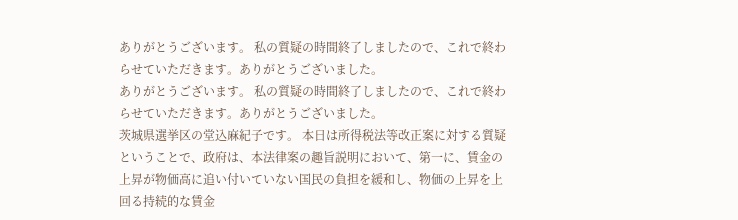ありがとうございます。 私の質疑の時間終了しましたので、これで終わらせていただきます。ありがとうございました。
ありがとうございます。 私の質疑の時間終了しましたので、これで終わらせていただきます。ありがとうございました。
茨城県選挙区の堂込麻紀子です。 本日は所得税法等改正案に対する質疑ということで、政府は、本法律案の趣旨説明において、第一に、賃金の上昇が物価高に追い付いていない国民の負担を緩和し、物価の上昇を上回る持続的な賃金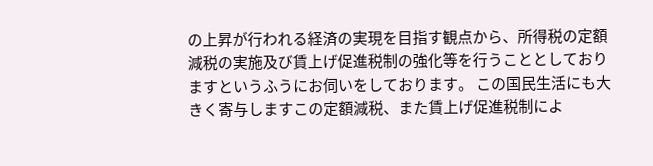の上昇が行われる経済の実現を目指す観点から、所得税の定額減税の実施及び賃上げ促進税制の強化等を行うこととしておりますというふうにお伺いをしております。 この国民生活にも大きく寄与しますこの定額減税、また賃上げ促進税制によ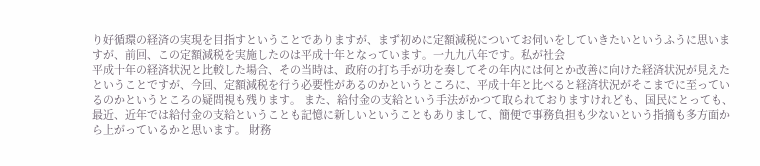り好循環の経済の実現を目指すということでありますが、まず初めに定額減税についてお伺いをしていきたいというふうに思いますが、前回、この定額減税を実施したのは平成十年となっています。一九九八年です。私が社会
平成十年の経済状況と比較した場合、その当時は、政府の打ち手が功を奏してその年内には何とか改善に向けた経済状況が見えたということですが、今回、定額減税を行う必要性があるのかというところに、平成十年と比べると経済状況がそこまでに至っているのかというところの疑問視も残ります。 また、給付金の支給という手法がかつて取られておりますけれども、国民にとっても、最近、近年では給付金の支給ということも記憶に新しいということもありまして、簡便で事務負担も少ないという指摘も多方面から上がっているかと思います。 財務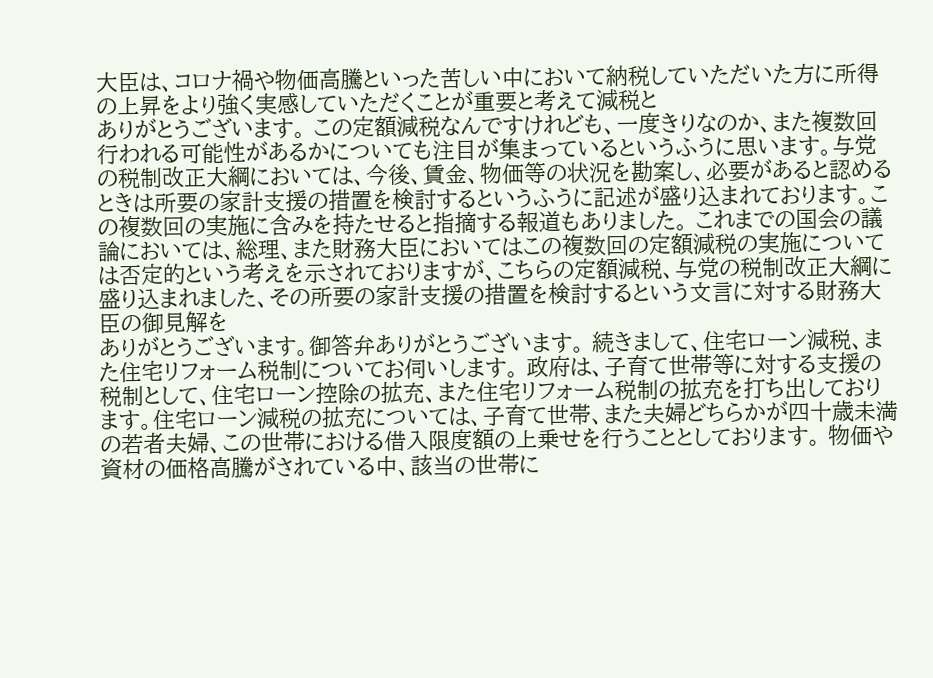大臣は、コロナ禍や物価高騰といった苦しい中において納税していただいた方に所得の上昇をより強く実感していただくことが重要と考えて減税と
ありがとうございます。 この定額減税なんですけれども、一度きりなのか、また複数回行われる可能性があるかについても注目が集まっているというふうに思います。与党の税制改正大綱においては、今後、賃金、物価等の状況を勘案し、必要があると認めるときは所要の家計支援の措置を検討するというふうに記述が盛り込まれております。この複数回の実施に含みを持たせると指摘する報道もありました。 これまでの国会の議論においては、総理、また財務大臣においてはこの複数回の定額減税の実施については否定的という考えを示されておりますが、こちらの定額減税、与党の税制改正大綱に盛り込まれました、その所要の家計支援の措置を検討するという文言に対する財務大臣の御見解を
ありがとうございます。御答弁ありがとうございます。 続きまして、住宅ローン減税、また住宅リフォーム税制についてお伺いします。 政府は、子育て世帯等に対する支援の税制として、住宅ローン控除の拡充、また住宅リフォーム税制の拡充を打ち出しております。住宅ローン減税の拡充については、子育て世帯、また夫婦どちらかが四十歳未満の若者夫婦、この世帯における借入限度額の上乗せを行うこととしております。 物価や資材の価格高騰がされている中、該当の世帯に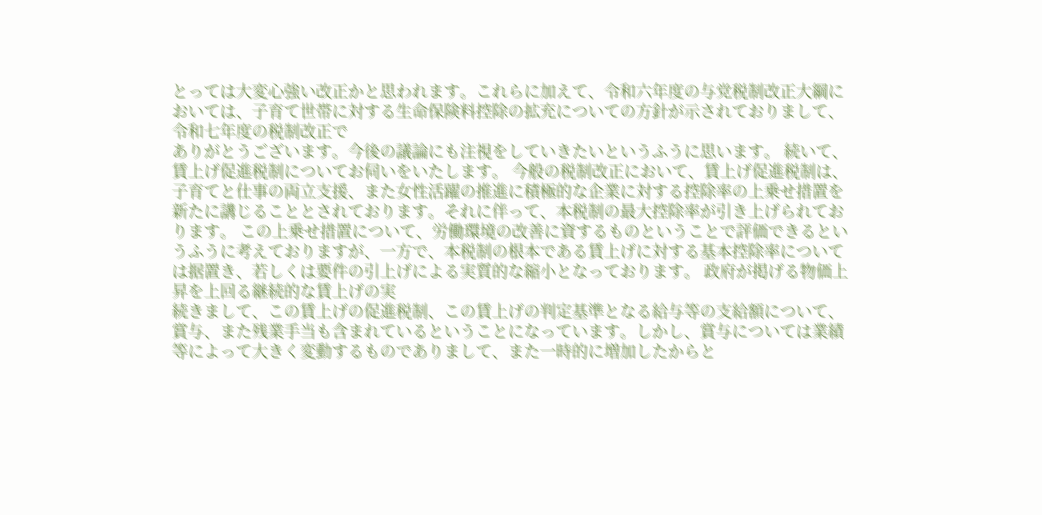とっては大変心強い改正かと思われます。これらに加えて、令和六年度の与党税制改正大綱においては、子育て世帯に対する生命保険料控除の拡充についての方針が示されておりまして、令和七年度の税制改正で
ありがとうございます。今後の議論にも注視をしていきたいというふうに思います。 続いて、賃上げ促進税制についてお伺いをいたします。 今般の税制改正において、賃上げ促進税制は、子育てと仕事の両立支援、また女性活躍の推進に積極的な企業に対する控除率の上乗せ措置を新たに講じることとされております。それに伴って、本税制の最大控除率が引き上げられております。 この上乗せ措置について、労働環境の改善に資するものということで評価できるというふうに考えておりますが、一方で、本税制の根本である賃上げに対する基本控除率については据置き、若しくは要件の引上げによる実質的な縮小となっております。 政府が掲げる物価上昇を上回る継続的な賃上げの実
続きまして、この賃上げの促進税制、この賃上げの判定基準となる給与等の支給額について、賞与、また残業手当も含まれているということになっています。しかし、賞与については業績等によって大きく変動するものでありまして、また一時的に増加したからと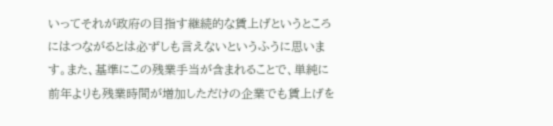いってそれが政府の目指す継続的な賃上げというところにはつながるとは必ずしも言えないというふうに思います。また、基準にこの残業手当が含まれることで、単純に前年よりも残業時間が増加しただけの企業でも賃上げを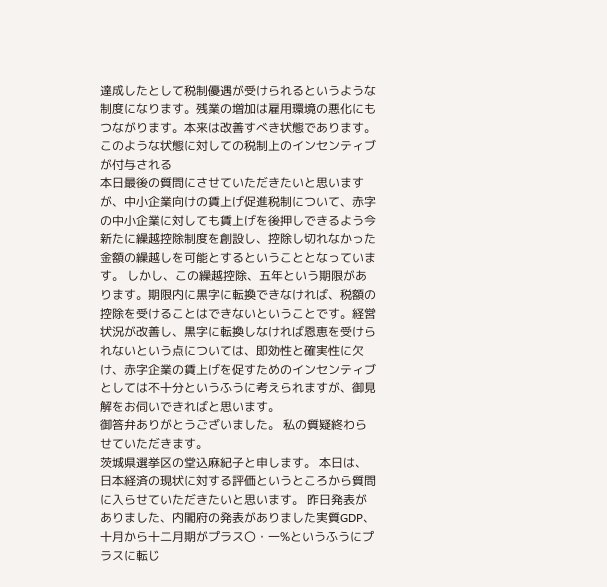達成したとして税制優遇が受けられるというような制度になります。残業の増加は雇用環境の悪化にもつながります。本来は改善すべき状態であります。 このような状態に対しての税制上のインセンティブが付与される
本日最後の質問にさせていただきたいと思いますが、中小企業向けの賃上げ促進税制について、赤字の中小企業に対しても賃上げを後押しできるよう今新たに繰越控除制度を創設し、控除し切れなかった金額の繰越しを可能とするということとなっています。 しかし、この繰越控除、五年という期限があります。期限内に黒字に転換できなければ、税額の控除を受けることはできないということです。経営状況が改善し、黒字に転換しなければ恩恵を受けられないという点については、即効性と確実性に欠け、赤字企業の賃上げを促すためのインセンティブとしては不十分というふうに考えられますが、御見解をお伺いできればと思います。
御答弁ありがとうございました。 私の質疑終わらせていただきます。
茨城県選挙区の堂込麻紀子と申します。 本日は、日本経済の現状に対する評価というところから質問に入らせていただきたいと思います。 昨日発表がありました、内閣府の発表がありました実質GDP、十月から十二月期がプラス〇・一%というふうにプラスに転じ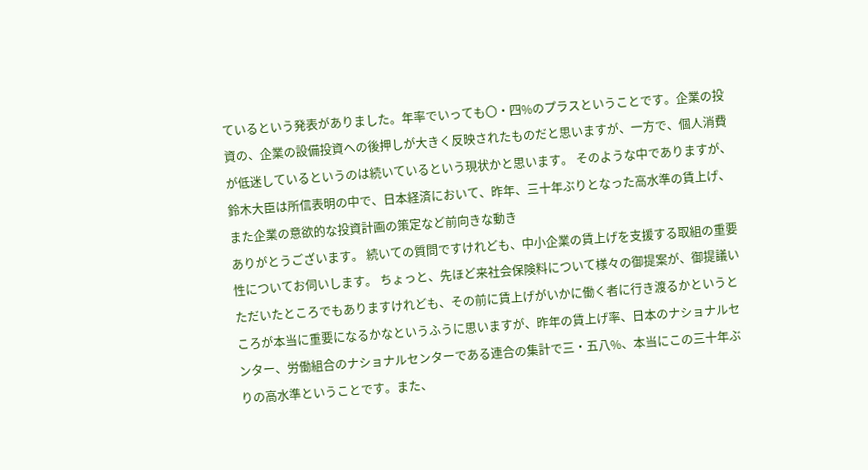ているという発表がありました。年率でいっても〇・四%のプラスということです。企業の投資の、企業の設備投資への後押しが大きく反映されたものだと思いますが、一方で、個人消費が低迷しているというのは続いているという現状かと思います。 そのような中でありますが、鈴木大臣は所信表明の中で、日本経済において、昨年、三十年ぶりとなった高水準の賃上げ、また企業の意欲的な投資計画の策定など前向きな動き
ありがとうございます。 続いての質問ですけれども、中小企業の賃上げを支援する取組の重要性についてお伺いします。 ちょっと、先ほど来社会保険料について様々の御提案が、御提議いただいたところでもありますけれども、その前に賃上げがいかに働く者に行き渡るかというところが本当に重要になるかなというふうに思いますが、昨年の賃上げ率、日本のナショナルセンター、労働組合のナショナルセンターである連合の集計で三・五八%、本当にこの三十年ぶりの高水準ということです。また、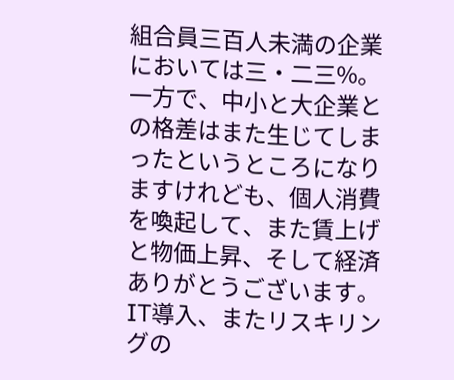組合員三百人未満の企業においては三・二三%。一方で、中小と大企業との格差はまた生じてしまったというところになりますけれども、個人消費を喚起して、また賃上げと物価上昇、そして経済
ありがとうございます。 IT導入、またリスキリングの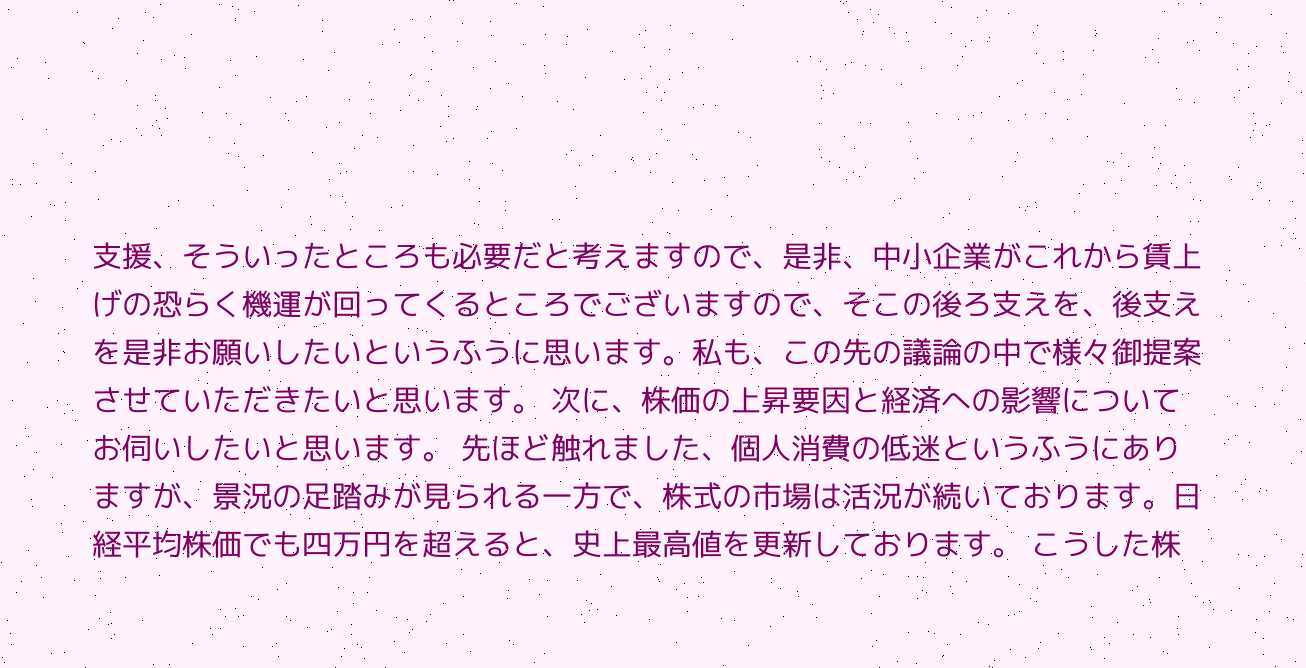支援、そういったところも必要だと考えますので、是非、中小企業がこれから賃上げの恐らく機運が回ってくるところでございますので、そこの後ろ支えを、後支えを是非お願いしたいというふうに思います。私も、この先の議論の中で様々御提案させていただきたいと思います。 次に、株価の上昇要因と経済への影響についてお伺いしたいと思います。 先ほど触れました、個人消費の低迷というふうにありますが、景況の足踏みが見られる一方で、株式の市場は活況が続いております。日経平均株価でも四万円を超えると、史上最高値を更新しております。 こうした株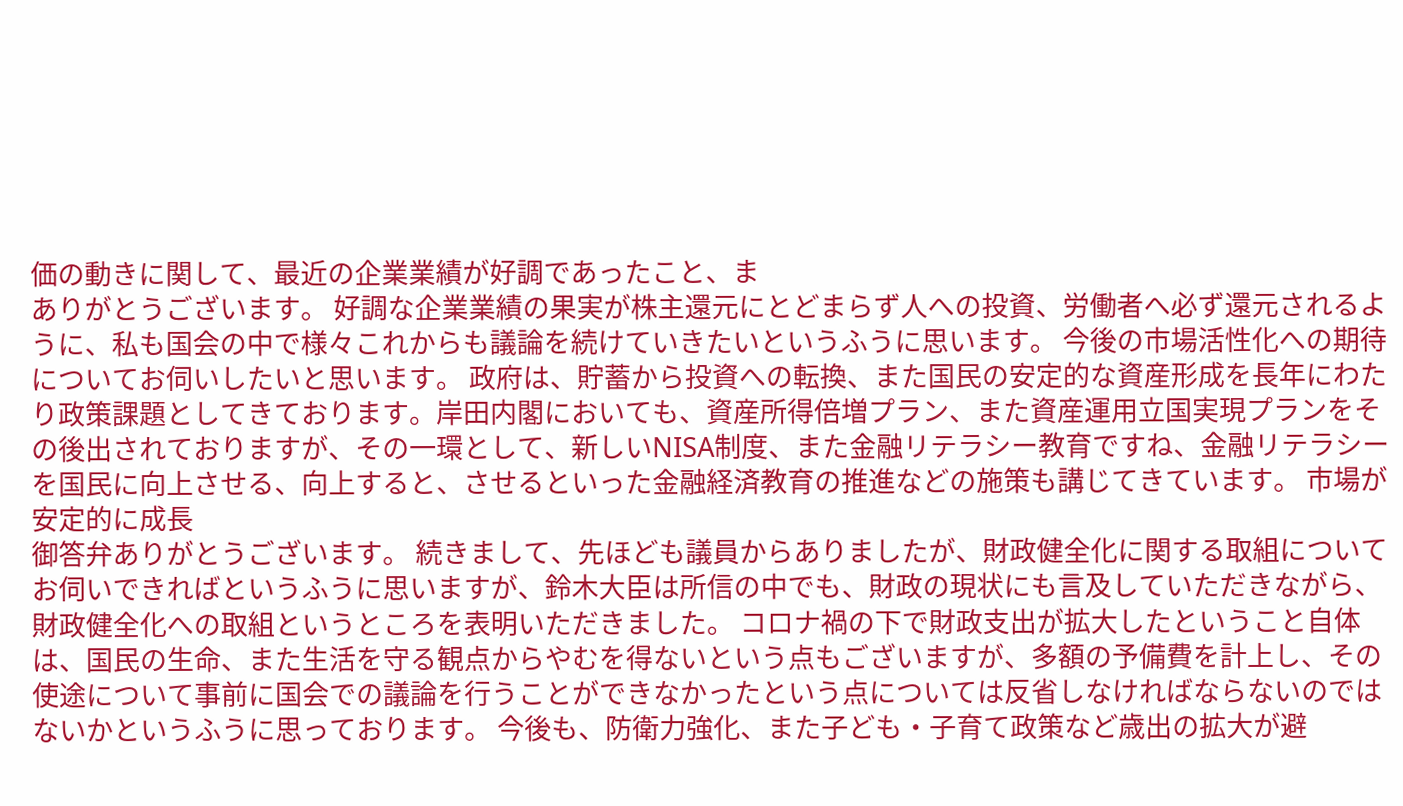価の動きに関して、最近の企業業績が好調であったこと、ま
ありがとうございます。 好調な企業業績の果実が株主還元にとどまらず人への投資、労働者へ必ず還元されるように、私も国会の中で様々これからも議論を続けていきたいというふうに思います。 今後の市場活性化への期待についてお伺いしたいと思います。 政府は、貯蓄から投資への転換、また国民の安定的な資産形成を長年にわたり政策課題としてきております。岸田内閣においても、資産所得倍増プラン、また資産運用立国実現プランをその後出されておりますが、その一環として、新しいNISA制度、また金融リテラシー教育ですね、金融リテラシーを国民に向上させる、向上すると、させるといった金融経済教育の推進などの施策も講じてきています。 市場が安定的に成長
御答弁ありがとうございます。 続きまして、先ほども議員からありましたが、財政健全化に関する取組についてお伺いできればというふうに思いますが、鈴木大臣は所信の中でも、財政の現状にも言及していただきながら、財政健全化への取組というところを表明いただきました。 コロナ禍の下で財政支出が拡大したということ自体は、国民の生命、また生活を守る観点からやむを得ないという点もございますが、多額の予備費を計上し、その使途について事前に国会での議論を行うことができなかったという点については反省しなければならないのではないかというふうに思っております。 今後も、防衛力強化、また子ども・子育て政策など歳出の拡大が避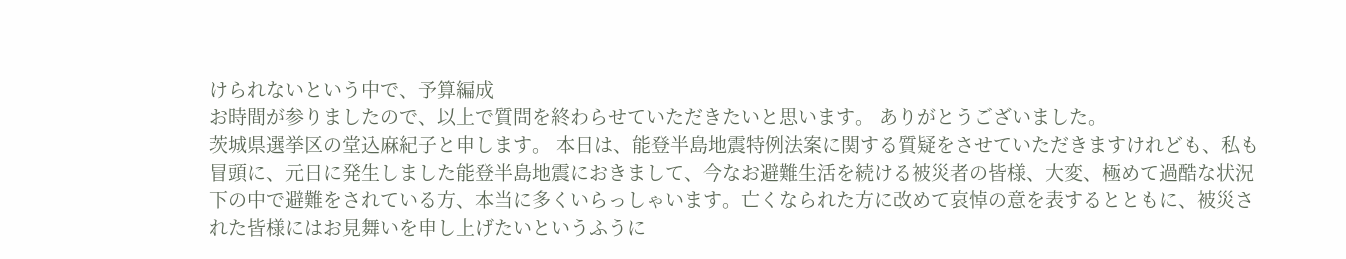けられないという中で、予算編成
お時間が参りましたので、以上で質問を終わらせていただきたいと思います。 ありがとうございました。
茨城県選挙区の堂込麻紀子と申します。 本日は、能登半島地震特例法案に関する質疑をさせていただきますけれども、私も冒頭に、元日に発生しました能登半島地震におきまして、今なお避難生活を続ける被災者の皆様、大変、極めて過酷な状況下の中で避難をされている方、本当に多くいらっしゃいます。亡くなられた方に改めて哀悼の意を表するとともに、被災された皆様にはお見舞いを申し上げたいというふうに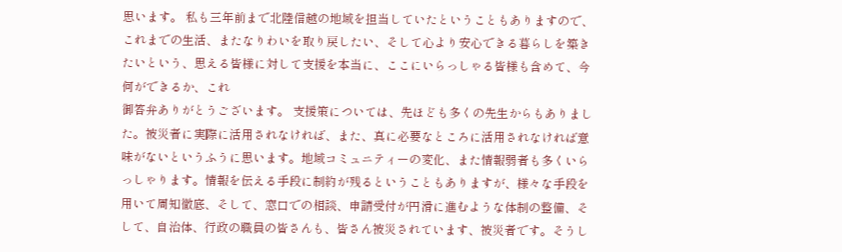思います。 私も三年前まで北陸信越の地域を担当していたということもありますので、これまでの生活、またなりわいを取り戻したい、そして心より安心できる暮らしを築きたいという、思える皆様に対して支援を本当に、ここにいらっしゃる皆様も含めて、今何ができるか、これ
御答弁ありがとうございます。 支援策については、先ほども多くの先生からもありました。被災者に実際に活用されなければ、また、真に必要なところに活用されなければ意味がないというふうに思います。地域コミュニティーの変化、また情報弱者も多くいらっしゃります。情報を伝える手段に制約が残るということもありますが、様々な手段を用いて周知徹底、そして、窓口での相談、申請受付が円滑に進むような体制の整備、そして、自治体、行政の職員の皆さんも、皆さん被災されています、被災者です。そうし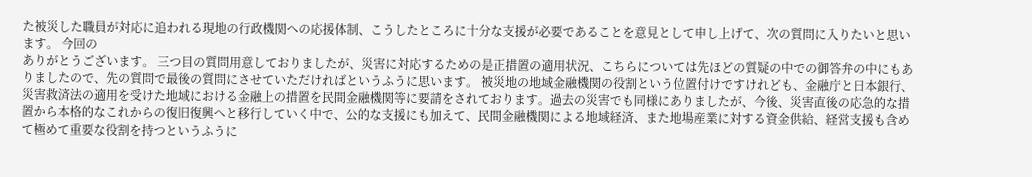た被災した職員が対応に追われる現地の行政機関への応援体制、こうしたところに十分な支援が必要であることを意見として申し上げて、次の質問に入りたいと思います。 今回の
ありがとうございます。 三つ目の質問用意しておりましたが、災害に対応するための是正措置の適用状況、こちらについては先ほどの質疑の中での御答弁の中にもありましたので、先の質問で最後の質問にさせていただければというふうに思います。 被災地の地域金融機関の役割という位置付けですけれども、金融庁と日本銀行、災害救済法の適用を受けた地域における金融上の措置を民間金融機関等に要請をされております。過去の災害でも同様にありましたが、今後、災害直後の応急的な措置から本格的なこれからの復旧復興へと移行していく中で、公的な支援にも加えて、民間金融機関による地域経済、また地場産業に対する資金供給、経営支援も含めて極めて重要な役割を持つというふうに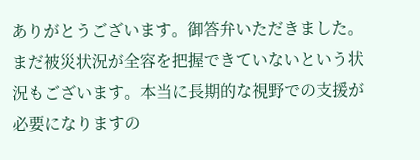ありがとうございます。御答弁いただきました。 まだ被災状況が全容を把握できていないという状況もございます。本当に長期的な視野での支援が必要になりますの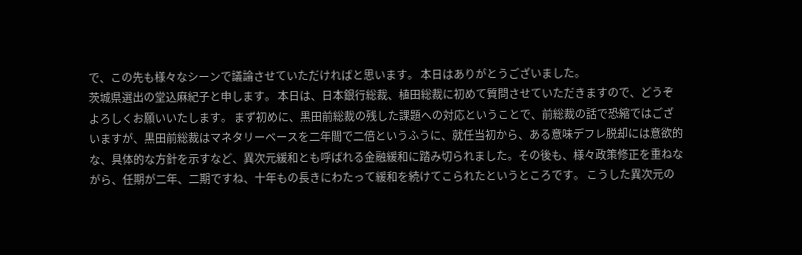で、この先も様々なシーンで議論させていただければと思います。 本日はありがとうございました。
茨城県選出の堂込麻紀子と申します。 本日は、日本銀行総裁、植田総裁に初めて質問させていただきますので、どうぞよろしくお願いいたします。 まず初めに、黒田前総裁の残した課題への対応ということで、前総裁の話で恐縮ではございますが、黒田前総裁はマネタリーベースを二年間で二倍というふうに、就任当初から、ある意味デフレ脱却には意欲的な、具体的な方針を示すなど、異次元緩和とも呼ばれる金融緩和に踏み切られました。その後も、様々政策修正を重ねながら、任期が二年、二期ですね、十年もの長きにわたって緩和を続けてこられたというところです。 こうした異次元の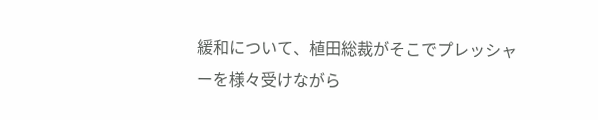緩和について、植田総裁がそこでプレッシャーを様々受けながら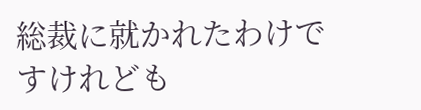総裁に就かれたわけですけれども